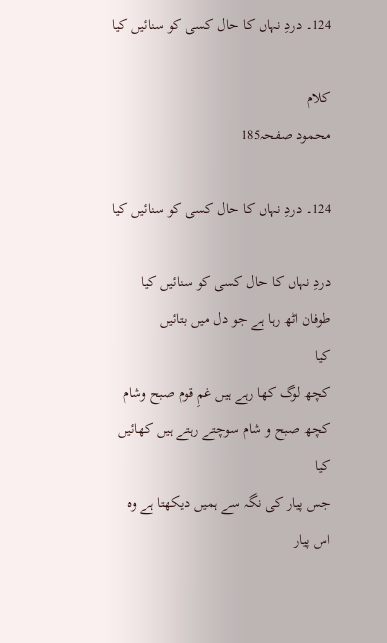124۔ دردِ نہاں کا حال کسی کو سنائیں کیا

کلام
محمود صفحہ185

124۔ دردِ نہاں کا حال کسی کو سنائیں کیا

دردِ نہاں کا حال کسی کو سنائیں کیا
طوفان اٹھ رہا ہے جو دل میں بتائیں
کیا
کچھ لوگ کھا رہے ہیں غمِ قوم صبح وشام
کچھ صبح و شام سوچتے رہتے ہیں کھائیں
کیا
جس پیار کی نگہ سے ہمیں دیکھتا ہے وہ
اس پیار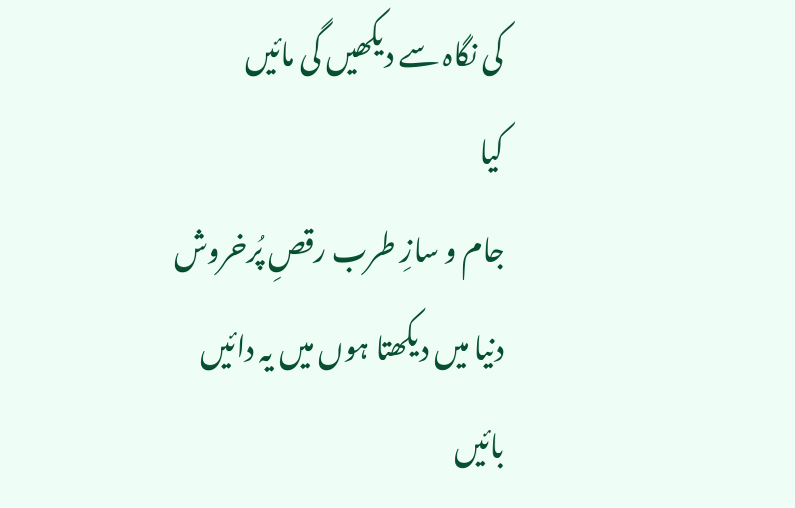کی نگاہ سے دیکھیں گی مائیں
کیا
جام و سازِ طرب رقصِ پُرخروش
دنیا میں دیکھتا ہوں میں یہ دائیں بائیں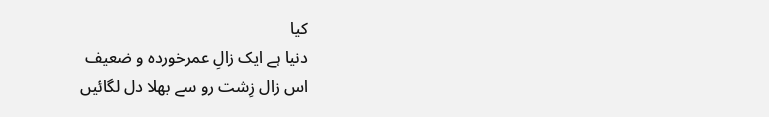کیا
دنیا ہے ایک زالِ عمرخوردہ و ضعیف
اس زال زِشت رو سے بھلا دل لگائیں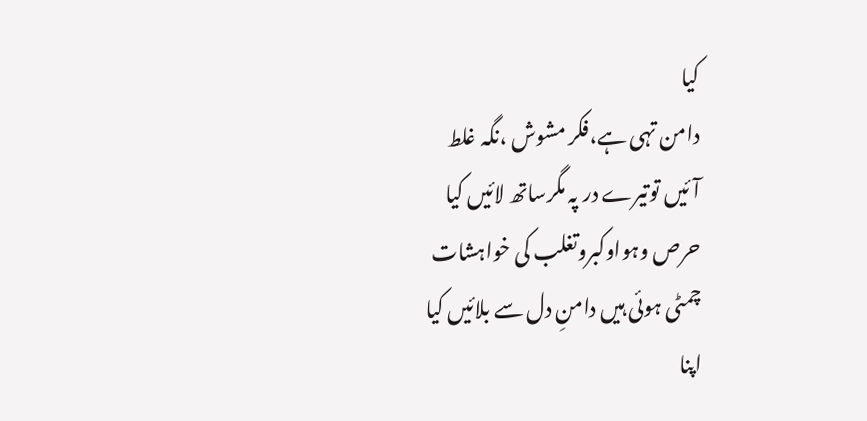کیا
دامن تہی ہے،فکر مشوش ،نگہ غلط
آئیں توتیرے در پہ مگرساتھ لائیں کیا
حرص وہواوکبروتغلب کی خواہشات
چمٹی ہوئی ہیں دامنِ دل سے بلائیں کیا
اپنا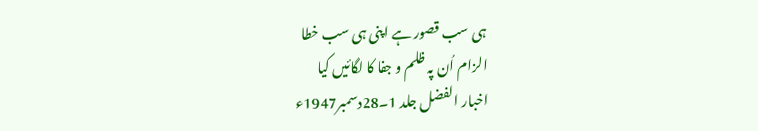ہی سب قصور ہے اپنی ہی سب خطا
الزام اُن پہ ظلم و جفا کا لگائیں کیا
اخبار الفضل جلد 1۔28دسمبر1947ء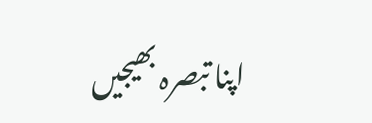اپنا تبصرہ بھیجیں